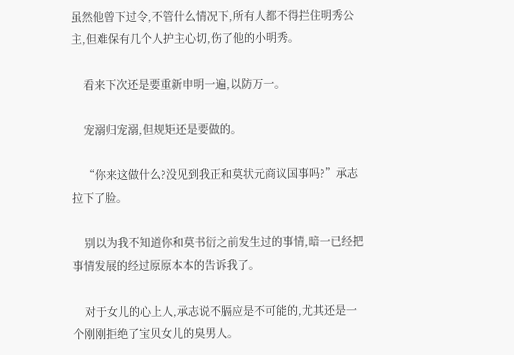虽然他曾下过令,不管什么情况下,所有人都不得拦住明秀公主,但难保有几个人护主心切,伤了他的小明秀。

    看来下次还是要重新申明一遍,以防万一。

    宠溺归宠溺,但规矩还是要做的。

    “你来这做什么?没见到我正和莫状元商议国事吗?”承志拉下了脸。

    别以为我不知道你和莫书衍之前发生过的事情,暗一已经把事情发展的经过原原本本的告诉我了。

    对于女儿的心上人,承志说不膈应是不可能的,尤其还是一个刚刚拒绝了宝贝女儿的臭男人。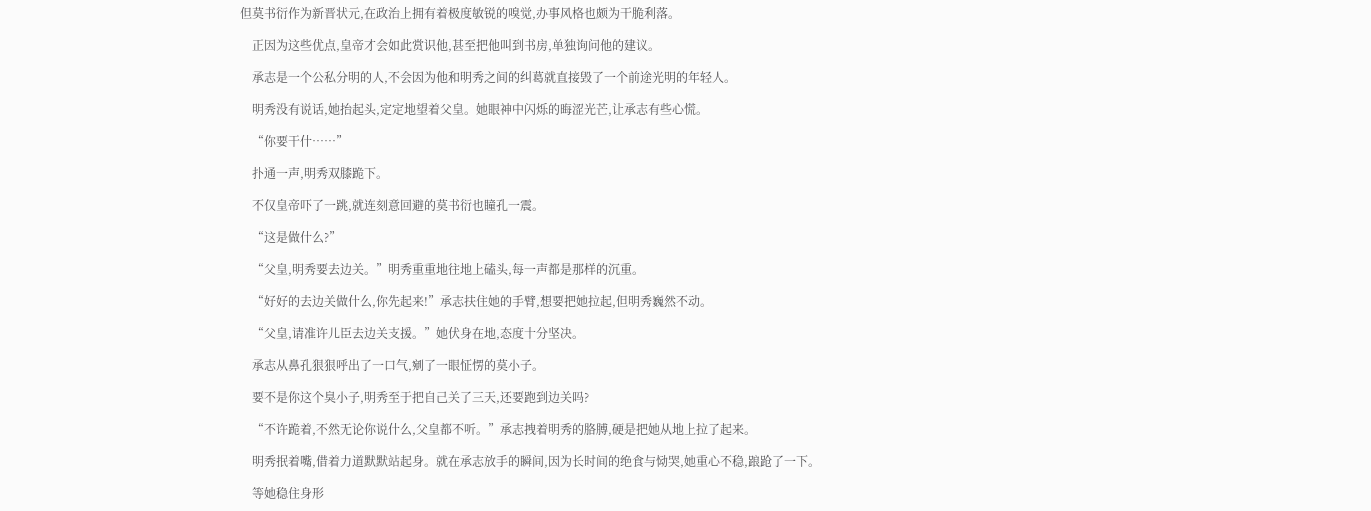但莫书衍作为新晋状元,在政治上拥有着极度敏锐的嗅觉,办事风格也颇为干脆利落。

    正因为这些优点,皇帝才会如此赏识他,甚至把他叫到书房,单独询问他的建议。

    承志是一个公私分明的人,不会因为他和明秀之间的纠葛就直接毁了一个前途光明的年轻人。

    明秀没有说话,她抬起头,定定地望着父皇。她眼神中闪烁的晦涩光芒,让承志有些心慌。

    “你要干什……”

    扑通一声,明秀双膝跪下。

    不仅皇帝吓了一跳,就连刻意回避的莫书衍也瞳孔一震。

    “这是做什么?”

    “父皇,明秀要去边关。”明秀重重地往地上磕头,每一声都是那样的沉重。

    “好好的去边关做什么,你先起来!”承志扶住她的手臂,想要把她拉起,但明秀巍然不动。

    “父皇,请准许儿臣去边关支援。”她伏身在地,态度十分坚决。

    承志从鼻孔狠狠呼出了一口气,剜了一眼怔愣的莫小子。

    要不是你这个臭小子,明秀至于把自己关了三天,还要跑到边关吗?

    “不许跪着,不然无论你说什么,父皇都不听。”承志拽着明秀的胳膊,硬是把她从地上拉了起来。

    明秀抿着嘴,借着力道默默站起身。就在承志放手的瞬间,因为长时间的绝食与恸哭,她重心不稳,踉跄了一下。

    等她稳住身形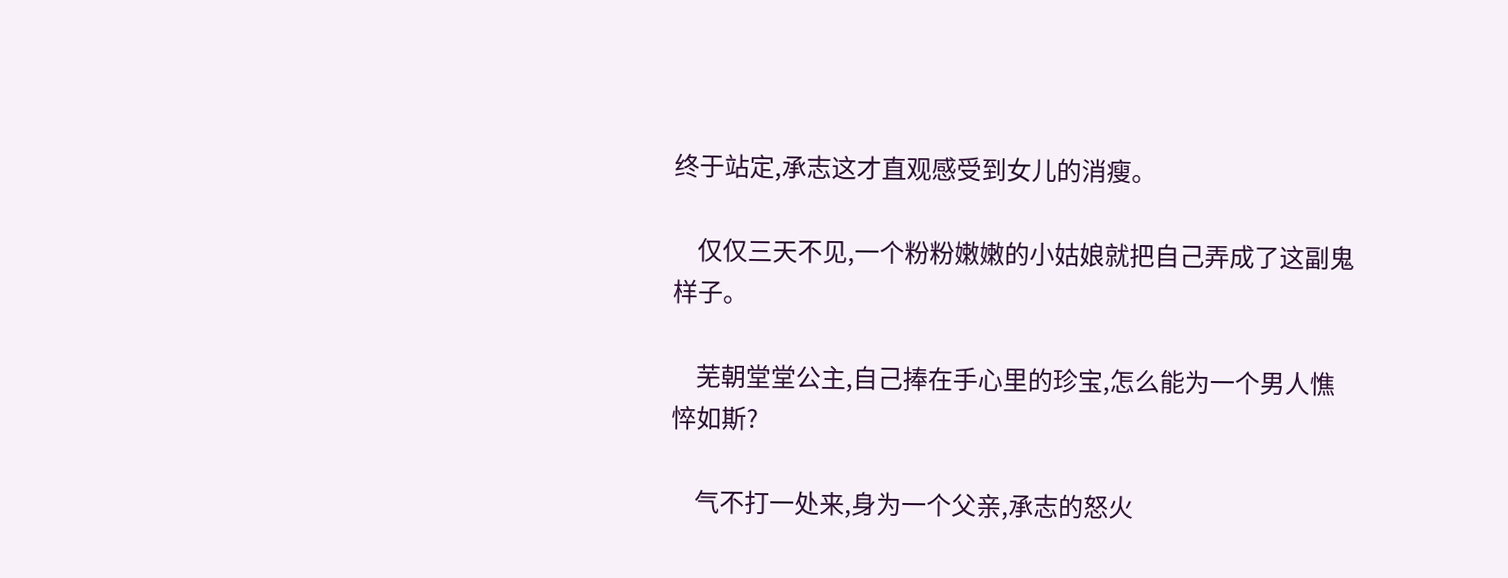终于站定,承志这才直观感受到女儿的消瘦。

    仅仅三天不见,一个粉粉嫩嫩的小姑娘就把自己弄成了这副鬼样子。

    芜朝堂堂公主,自己捧在手心里的珍宝,怎么能为一个男人憔悴如斯?

    气不打一处来,身为一个父亲,承志的怒火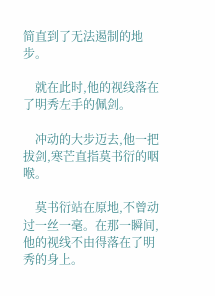简直到了无法遏制的地步。

    就在此时,他的视线落在了明秀左手的佩剑。

    冲动的大步迈去,他一把拔剑,寒芒直指莫书衍的咽喉。

    莫书衍站在原地,不曾动过一丝一毫。在那一瞬间,他的视线不由得落在了明秀的身上。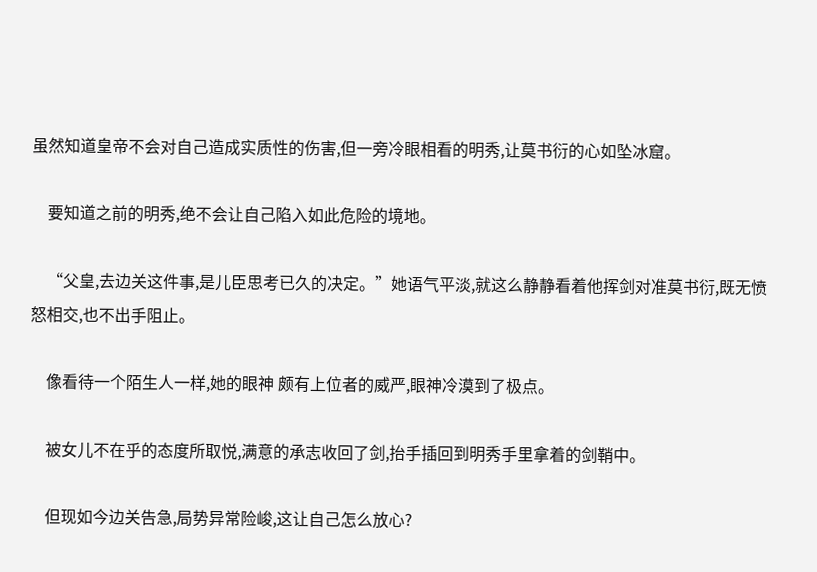虽然知道皇帝不会对自己造成实质性的伤害,但一旁冷眼相看的明秀,让莫书衍的心如坠冰窟。

    要知道之前的明秀,绝不会让自己陷入如此危险的境地。

    “父皇,去边关这件事,是儿臣思考已久的决定。”她语气平淡,就这么静静看着他挥剑对准莫书衍,既无愤怒相交,也不出手阻止。

    像看待一个陌生人一样,她的眼神 颇有上位者的威严,眼神冷漠到了极点。

    被女儿不在乎的态度所取悦,满意的承志收回了剑,抬手插回到明秀手里拿着的剑鞘中。

    但现如今边关告急,局势异常险峻,这让自己怎么放心?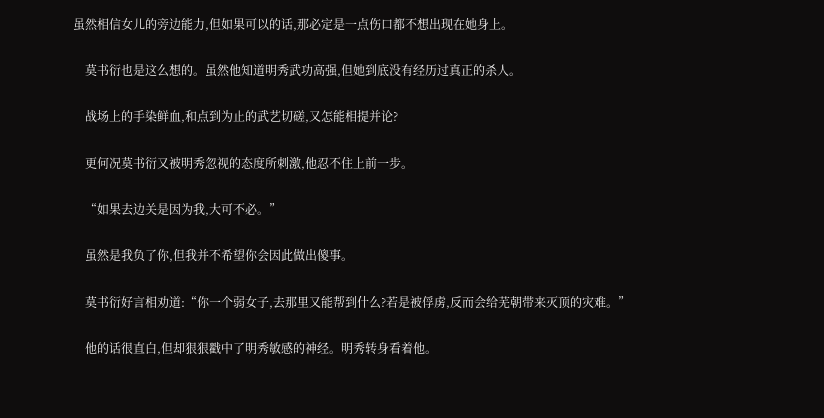虽然相信女儿的旁边能力,但如果可以的话,那必定是一点伤口都不想出现在她身上。

    莫书衍也是这么想的。虽然他知道明秀武功高强,但她到底没有经历过真正的杀人。

    战场上的手染鲜血,和点到为止的武艺切磋,又怎能相提并论?

    更何况莫书衍又被明秀忽视的态度所刺激,他忍不住上前一步。

    “如果去边关是因为我,大可不必。”

    虽然是我负了你,但我并不希望你会因此做出傻事。

    莫书衍好言相劝道:“你一个弱女子,去那里又能帮到什么?若是被俘虏,反而会给芜朝带来灭顶的灾难。”

    他的话很直白,但却狠狠戳中了明秀敏感的神经。明秀转身看着他。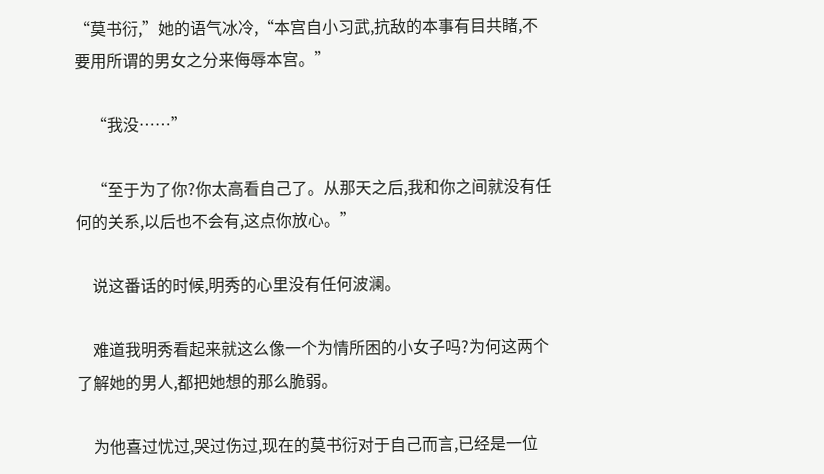“莫书衍,”她的语气冰冷,“本宫自小习武,抗敌的本事有目共睹,不要用所谓的男女之分来侮辱本宫。”

    “我没……”

    “至于为了你?你太高看自己了。从那天之后,我和你之间就没有任何的关系,以后也不会有,这点你放心。”

    说这番话的时候,明秀的心里没有任何波澜。

    难道我明秀看起来就这么像一个为情所困的小女子吗?为何这两个了解她的男人,都把她想的那么脆弱。

    为他喜过忧过,哭过伤过,现在的莫书衍对于自己而言,已经是一位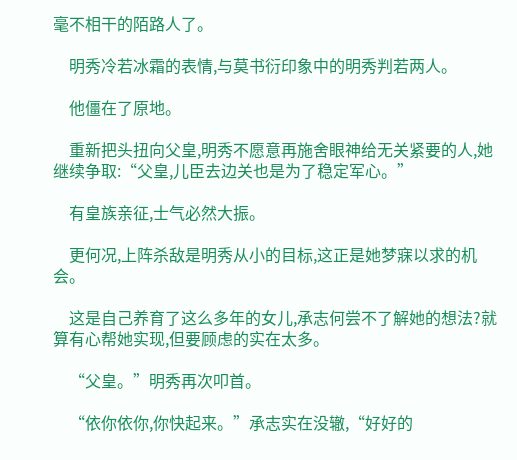毫不相干的陌路人了。

    明秀冷若冰霜的表情,与莫书衍印象中的明秀判若两人。

    他僵在了原地。

    重新把头扭向父皇,明秀不愿意再施舍眼神给无关紧要的人,她继续争取:“父皇,儿臣去边关也是为了稳定军心。”

    有皇族亲征,士气必然大振。

    更何况,上阵杀敌是明秀从小的目标,这正是她梦寐以求的机会。

    这是自己养育了这么多年的女儿,承志何尝不了解她的想法?就算有心帮她实现,但要顾虑的实在太多。

    “父皇。”明秀再次叩首。

    “依你依你,你快起来。”承志实在没辙,“好好的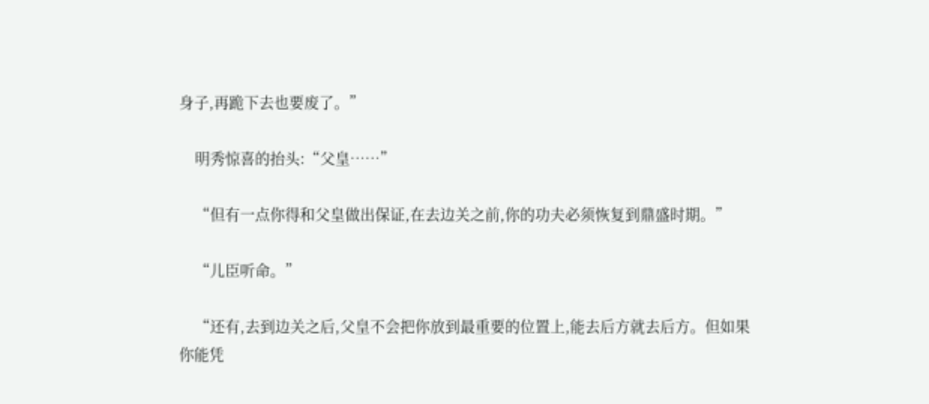身子,再跪下去也要废了。”

    明秀惊喜的抬头:“父皇……”

    “但有一点你得和父皇做出保证,在去边关之前,你的功夫必须恢复到鼎盛时期。”

    “儿臣听命。”

    “还有,去到边关之后,父皇不会把你放到最重要的位置上,能去后方就去后方。但如果你能凭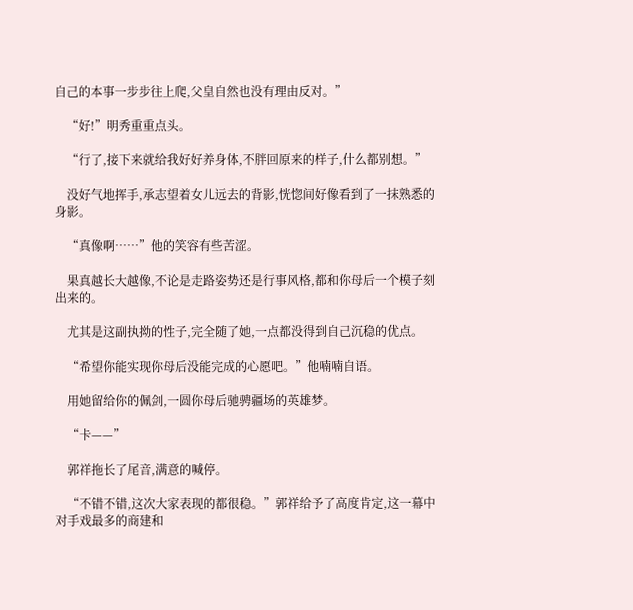自己的本事一步步往上爬,父皇自然也没有理由反对。”

    “好!”明秀重重点头。

    “行了,接下来就给我好好养身体,不胖回原来的样子,什么都别想。”

    没好气地挥手,承志望着女儿远去的背影,恍惚间好像看到了一抹熟悉的身影。

    “真像啊……”他的笑容有些苦涩。

    果真越长大越像,不论是走路姿势还是行事风格,都和你母后一个模子刻出来的。

    尤其是这副执拗的性子,完全随了她,一点都没得到自己沉稳的优点。

    “希望你能实现你母后没能完成的心愿吧。”他喃喃自语。

    用她留给你的佩剑,一圆你母后驰骋疆场的英雄梦。

    “卡——”

    郭祥拖长了尾音,满意的喊停。

    “不错不错,这次大家表现的都很稳。”郭祥给予了高度肯定,这一幕中对手戏最多的商建和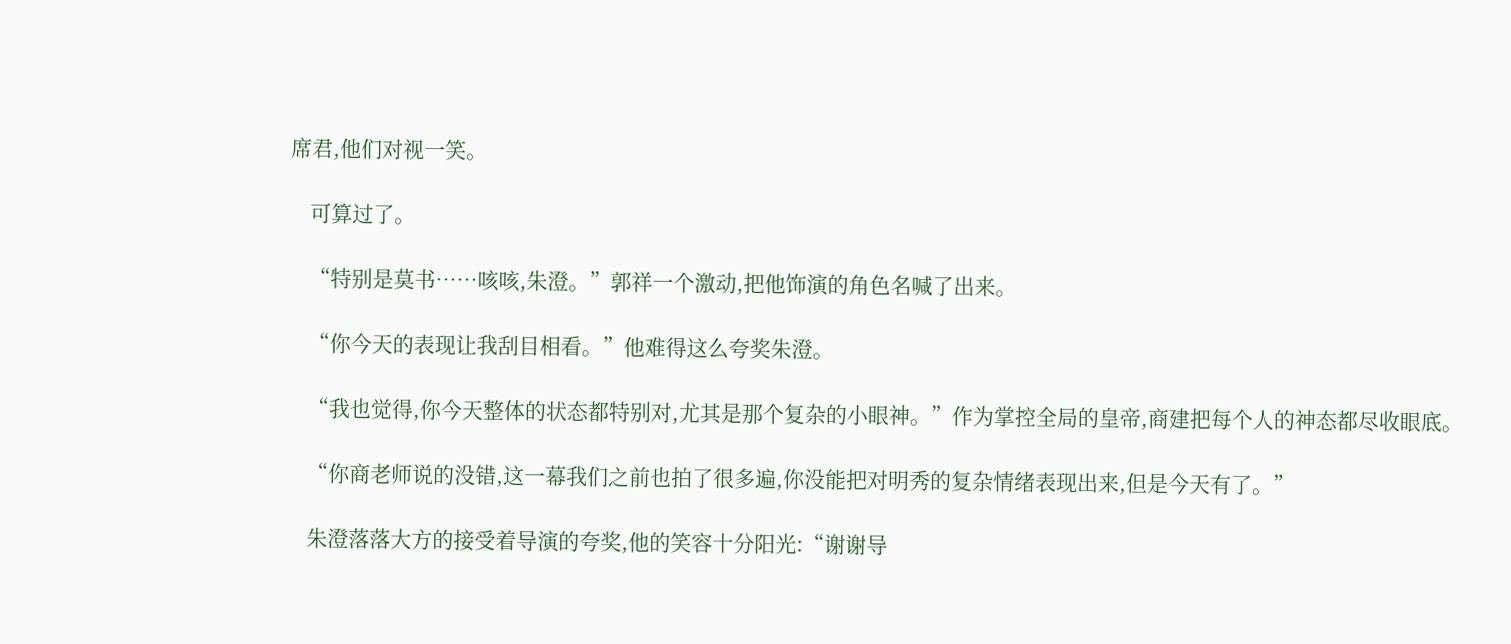席君,他们对视一笑。

    可算过了。

    “特别是莫书……咳咳,朱澄。”郭祥一个激动,把他饰演的角色名喊了出来。

    “你今天的表现让我刮目相看。”他难得这么夸奖朱澄。

    “我也觉得,你今天整体的状态都特别对,尤其是那个复杂的小眼神。”作为掌控全局的皇帝,商建把每个人的神态都尽收眼底。

    “你商老师说的没错,这一幕我们之前也拍了很多遍,你没能把对明秀的复杂情绪表现出来,但是今天有了。”

    朱澄落落大方的接受着导演的夸奖,他的笑容十分阳光:“谢谢导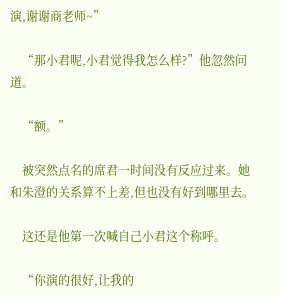演,谢谢商老师~”

    “那小君呢,小君觉得我怎么样?”他忽然问道。

    “额。”

    被突然点名的席君一时间没有反应过来。她和朱澄的关系算不上差,但也没有好到哪里去。

    这还是他第一次喊自己小君这个称呼。

    “你演的很好,让我的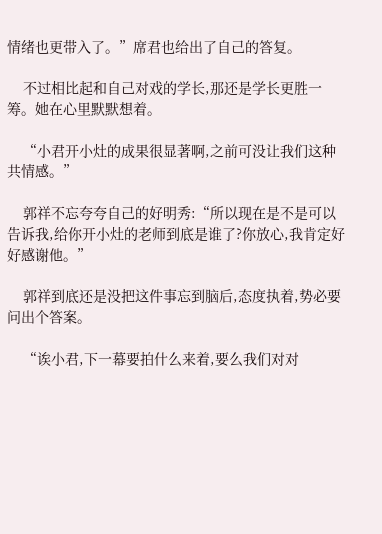情绪也更带入了。”席君也给出了自己的答复。

    不过相比起和自己对戏的学长,那还是学长更胜一筹。她在心里默默想着。

    “小君开小灶的成果很显著啊,之前可没让我们这种共情感。”

    郭祥不忘夸夸自己的好明秀:“所以现在是不是可以告诉我,给你开小灶的老师到底是谁了?你放心,我肯定好好感谢他。”

    郭祥到底还是没把这件事忘到脑后,态度执着,势必要问出个答案。

    “诶小君,下一幕要拍什么来着,要么我们对对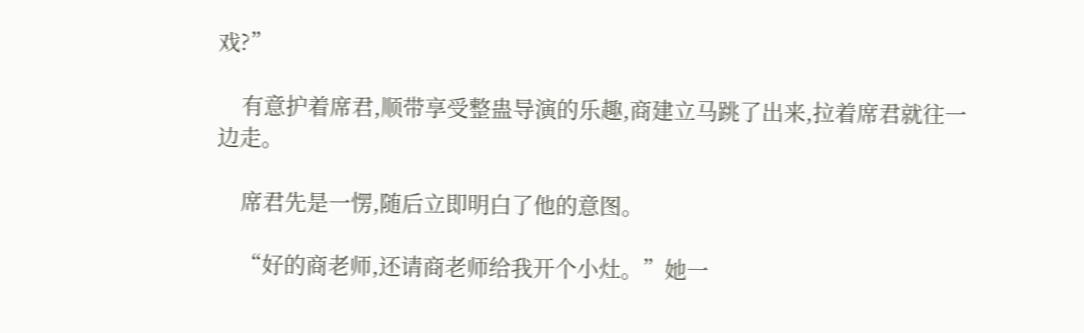戏?”

    有意护着席君,顺带享受整蛊导演的乐趣,商建立马跳了出来,拉着席君就往一边走。

    席君先是一愣,随后立即明白了他的意图。

    “好的商老师,还请商老师给我开个小灶。”她一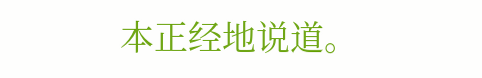本正经地说道。